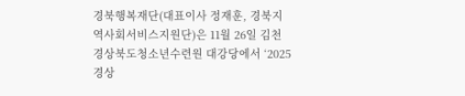경북행복재단(대표이사 정재훈, 경북지역사회서비스지원단)은 11월 26일 김천 경상북도청소년수련원 대강당에서 ‘2025 경상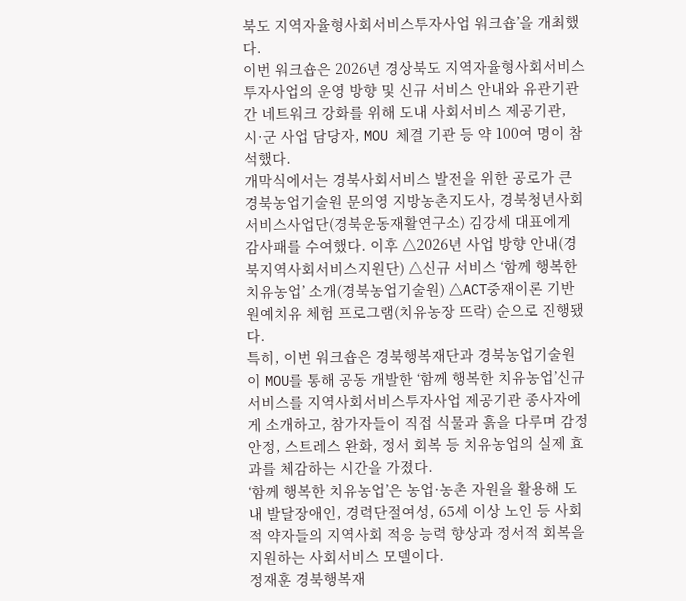북도 지역자율형사회서비스투자사업 워크숍’을 개최했다.
이번 워크숍은 2026년 경상북도 지역자율형사회서비스투자사업의 운영 방향 및 신규 서비스 안내와 유관기관 간 네트워크 강화를 위해 도내 사회서비스 제공기관, 시·군 사업 담당자, MOU 체결 기관 등 약 100여 명이 참석했다.
개막식에서는 경북사회서비스 발전을 위한 공로가 큰 경북농업기술원 문의영 지방농촌지도사, 경북청년사회서비스사업단(경북운동재활연구소) 김강세 대표에게 감사패를 수여했다. 이후 △2026년 사업 방향 안내(경북지역사회서비스지원단) △신규 서비스 ‘함께 행복한 치유농업’ 소개(경북농업기술원) △ACT중재이론 기반 원예치유 체험 프로그램(치유농장 뜨락) 순으로 진행됐다.
특히, 이번 워크숍은 경북행복재단과 경북농업기술원이 MOU를 통해 공동 개발한 ‘함께 행복한 치유농업’신규 서비스를 지역사회서비스투자사업 제공기관 종사자에게 소개하고, 참가자들이 직접 식물과 흙을 다루며 감정 안정, 스트레스 완화, 정서 회복 등 치유농업의 실제 효과를 체감하는 시간을 가졌다.
‘함께 행복한 치유농업’은 농업·농촌 자원을 활용해 도내 발달장애인, 경력단절여성, 65세 이상 노인 등 사회적 약자들의 지역사회 적응 능력 향상과 정서적 회복을 지원하는 사회서비스 모델이다.
정재훈 경북행복재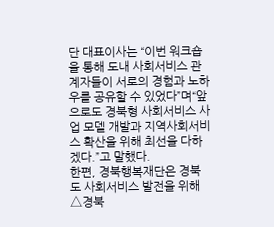단 대표이사는 “이번 워크숍을 통해 도내 사회서비스 관계자들이 서로의 경험과 노하우를 공유할 수 있었다”며“앞으로도 경북형 사회서비스 사업 모델 개발과 지역사회서비스 확산을 위해 최선을 다하겠다.”고 말했다.
한편, 경북행복재단은 경북도 사회서비스 발전을 위해 △경북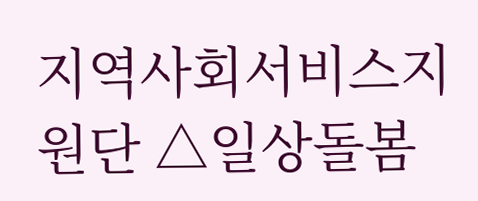지역사회서비스지원단 △일상돌봄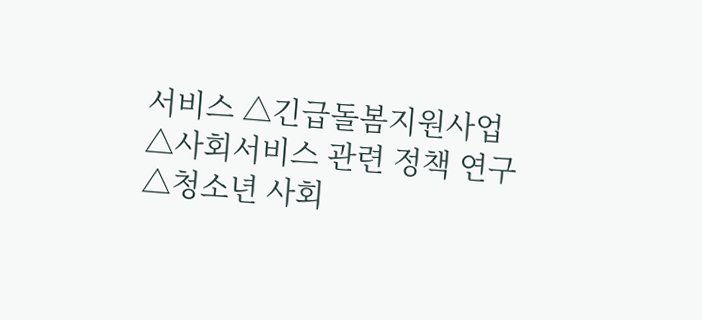서비스 △긴급돌봄지원사업 △사회서비스 관련 정책 연구 △청소년 사회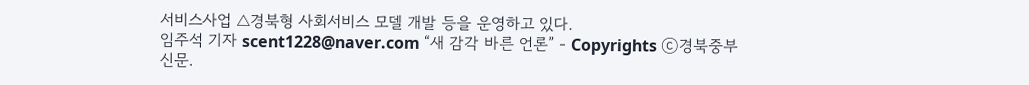서비스사업 △경북형 사회서비스 모델 개발 등을 운영하고 있다.
임주석 기자 scent1228@naver.com “새 감각 바른 언론” - Copyrights ⓒ경북중부신문.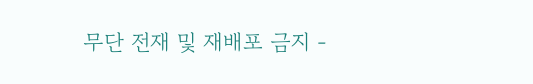무단 전재 및 재배포 금지 -